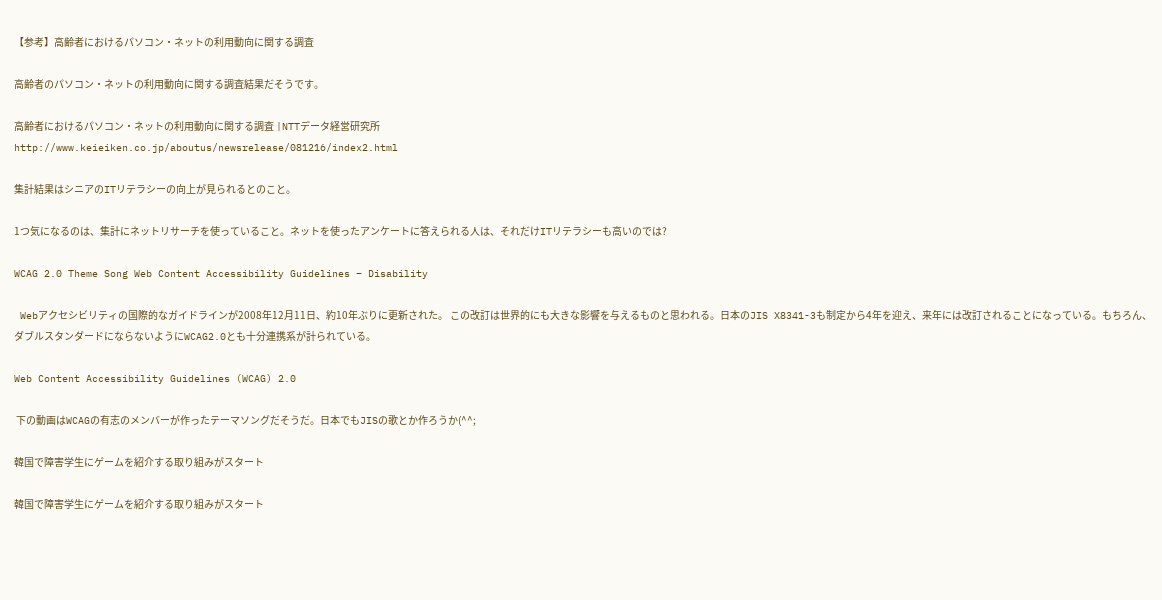【参考】高齢者におけるパソコン・ネットの利用動向に関する調査

高齢者のパソコン・ネットの利用動向に関する調査結果だそうです。

高齢者におけるパソコン・ネットの利用動向に関する調査 |NTTデータ経営研究所
http://www.keieiken.co.jp/aboutus/newsrelease/081216/index2.html

集計結果はシニアのITリテラシーの向上が見られるとのこと。

1つ気になるのは、集計にネットリサーチを使っていること。ネットを使ったアンケートに答えられる人は、それだけITリテラシーも高いのでは?

WCAG 2.0 Theme Song Web Content Accessibility Guidelines – Disability

 Webアクセシビリティの国際的なガイドラインが2008年12月11日、約10年ぶりに更新された。 この改訂は世界的にも大きな影響を与えるものと思われる。日本のJIS X8341-3も制定から4年を迎え、来年には改訂されることになっている。もちろん、ダブルスタンダードにならないようにWCAG2.0とも十分連携系が計られている。

Web Content Accessibility Guidelines (WCAG) 2.0

 下の動画はWCAGの有志のメンバーが作ったテーマソングだそうだ。日本でもJISの歌とか作ろうか(^^;

韓国で障害学生にゲームを紹介する取り組みがスタート

韓国で障害学生にゲームを紹介する取り組みがスタート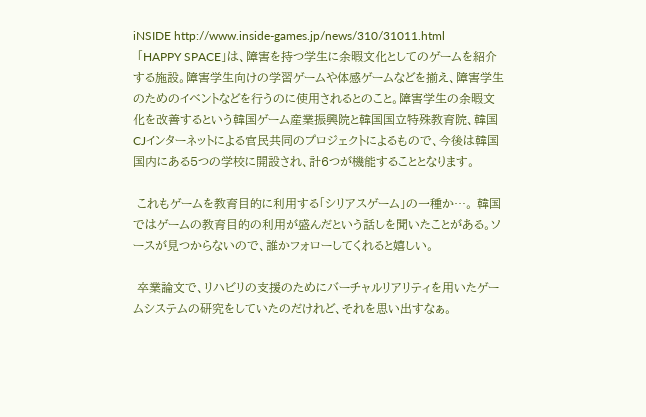iNSIDE http://www.inside-games.jp/news/310/31011.html
 「HAPPY SPACE」は、障害を持つ学生に余暇文化としてのゲームを紹介する施設。障害学生向けの学習ゲームや体感ゲームなどを揃え、障害学生のためのイベントなどを行うのに使用されるとのこと。障害学生の余暇文化を改善するという韓国ゲーム産業振興院と韓国国立特殊教育院、韓国CJインターネットによる官民共同のプロジェクトによるもので、今後は韓国国内にある5つの学校に開設され、計6つが機能することとなります。

 これもゲームを教育目的に利用する「シリアスゲーム」の一種か…。 韓国ではゲームの教育目的の利用が盛んだという話しを聞いたことがある。ソースが見つからないので、誰かフォローしてくれると嬉しい。

 卒業論文で、リハビリの支援のためにバーチャルリアリティを用いたゲームシステムの研究をしていたのだけれど、それを思い出すなぁ。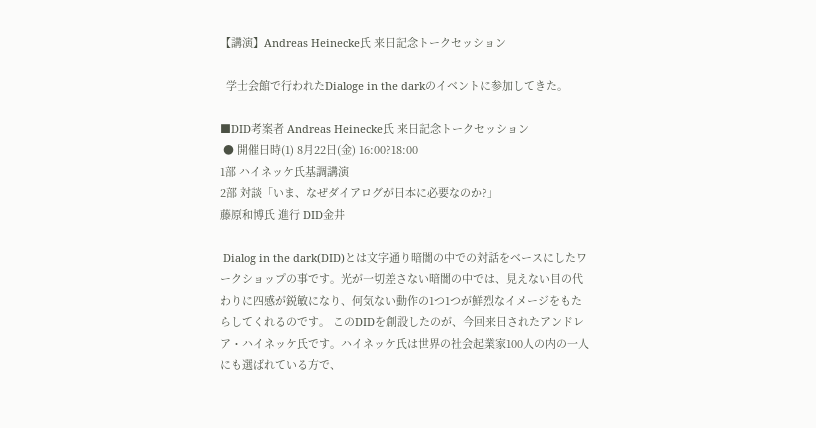【講演】Andreas Heinecke氏 来日記念トークセッション

  学士会館で行われたDialoge in the darkのイベントに参加してきた。

■DID考案者 Andreas Heinecke氏 来日記念トークセッション
 ● 開催日時(1) 8月22日(金) 16:00?18:00
1部 ハイネッケ氏基調講演
2部 対談「いま、なぜダイアログが日本に必要なのか?」
藤原和博氏 進行 DID金井

 Dialog in the dark(DID)とは文字通り暗闇の中での対話をベースにしたワークショップの事です。光が一切差さない暗闇の中では、見えない目の代わりに四感が鋭敏になり、何気ない動作の1つ1つが鮮烈なイメージをもたらしてくれるのです。 このDIDを創設したのが、今回来日されたアンドレア・ハイネッケ氏です。ハイネッケ氏は世界の社会起業家100人の内の一人にも選ばれている方で、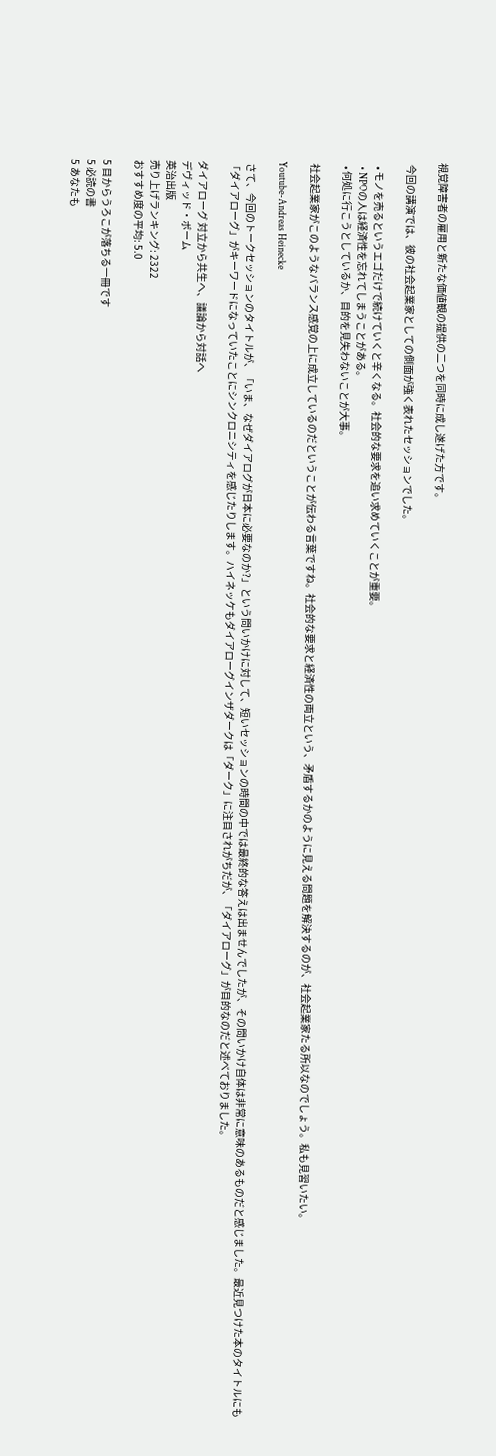視覚障害者の雇用と新たな価値観の提供の二つを同時に成し遂げた方です。

 今回の講演では、彼の社会起業家としての側面が強く表れたセッションでした。

  • モノを売るというエゴだけで続けていくと辛くなる。社会的な要求を追い求めていくことが重要。
  • NPOの人は経済性を忘れてしまうことがある。
  • 何処に行こうとしているか、目的を見失わないことが大事。

 社会起業家がこのようなバランス感覚の上に成立しているのだということが伝わる言葉ですね。社会的な要求と経済性の両立という、矛盾するかのように見える問題を解決するのが、社会起業家たる所以なのでしょう。私も見習いたい。

Youtube-Andreas Heinecke

 さて、今回のトークセッションのタイトルが、「いま、なぜダイアログが日本に必要なのか?」という問いかけに対して、短いセッションの時間の中では最終的な答えは出ませんでしたが、その問いかけ自体は非常に意味のあるものだと感じました。最近見つけた本のタイトルにも「ダイアローグ」がキーワードになっていたことにシンクロニシティを感じたりします。ハイネッケもダイアローグインザダークは「ダーク」に注目されがちだが、「ダイアローグ」が目的なのだと述べておりました。

ダイアローグ 対立から共生へ、議論から対話へ
デヴィッド・ボーム
英治出版
売り上げランキング: 2322
おすすめ度の平均: 5.0

5 目からうろこが落ちる一冊です
5 必読の書
5 あなたも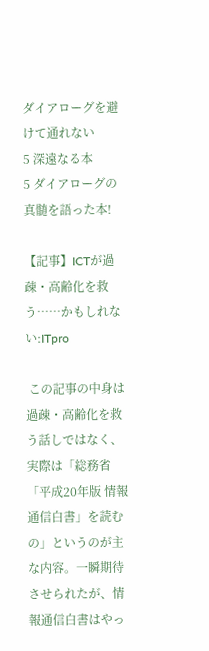ダイアローグを避けて通れない
5 深遠なる本
5 ダイアローグの真髄を語った本!

【記事】ICTが過疎・高齢化を救う……かもしれない:ITpro

 この記事の中身は過疎・高齢化を救う話しではなく、実際は「総務省「平成20年版 情報通信白書」を読むの」というのが主な内容。一瞬期待させられたが、情報通信白書はやっ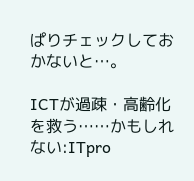ぱりチェックしておかないと…。

ICTが過疎・高齢化を救う……かもしれない:ITpro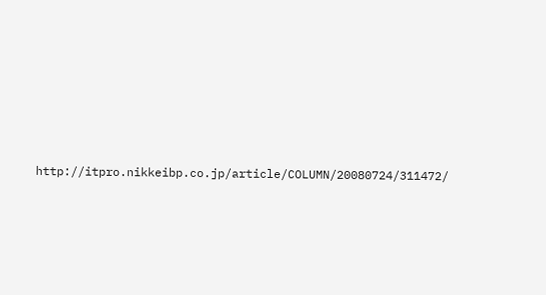http://itpro.nikkeibp.co.jp/article/COLUMN/20080724/311472/